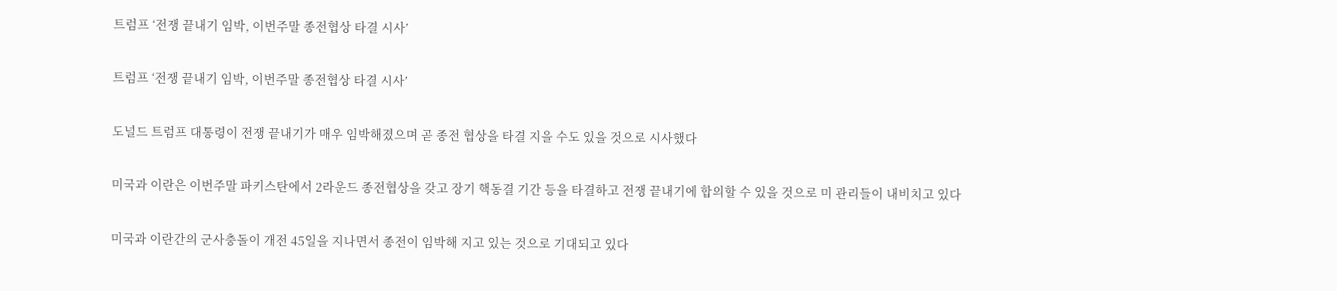트럼프 ‘전쟁 끝내기 임박, 이번주말 종전협상 타결 시사’

트럼프 ‘전쟁 끝내기 임박, 이번주말 종전협상 타결 시사’

도널드 트럼프 대통령이 전쟁 끝내기가 매우 임박해졌으며 곧 종전 협상을 타결 지을 수도 있을 것으로 시사했다

미국과 이란은 이번주말 파키스탄에서 2라운드 종전협상을 갖고 장기 핵동결 기간 등을 타결하고 전쟁 끝내기에 합의할 수 있을 것으로 미 관리들이 내비치고 있다

미국과 이란간의 군사충돌이 개전 45일을 지나면서 종전이 임박해 지고 있는 것으로 기대되고 있다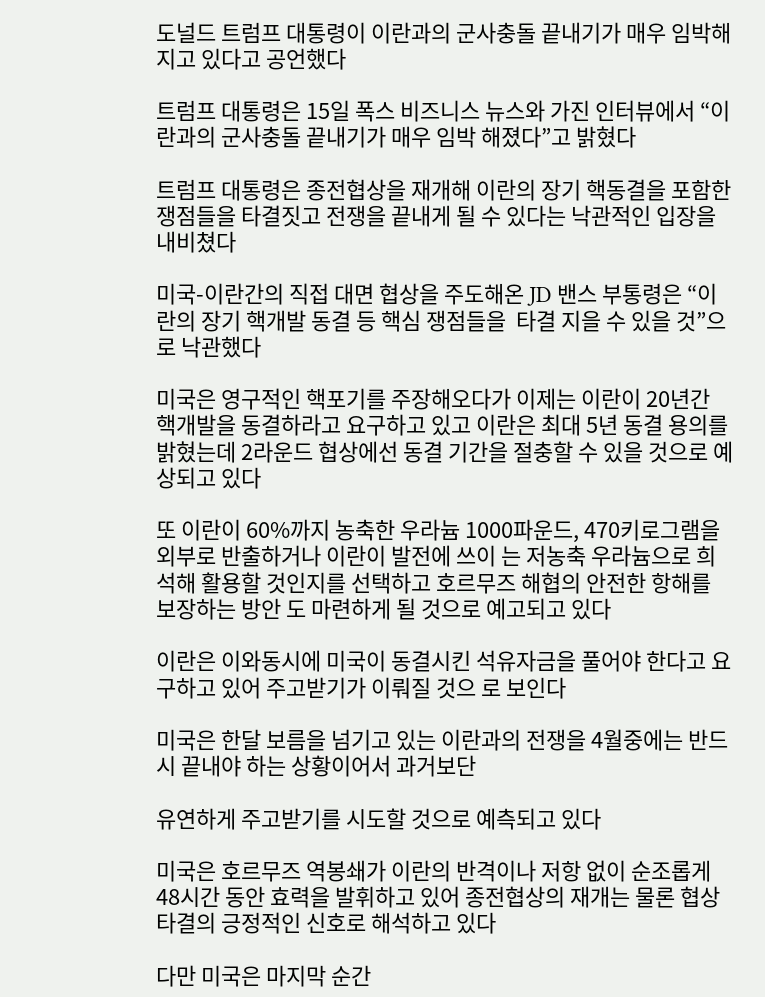도널드 트럼프 대통령이 이란과의 군사충돌 끝내기가 매우 임박해지고 있다고 공언했다

트럼프 대통령은 15일 폭스 비즈니스 뉴스와 가진 인터뷰에서 “이란과의 군사충돌 끝내기가 매우 임박 해졌다”고 밝혔다

트럼프 대통령은 종전협상을 재개해 이란의 장기 핵동결을 포함한 쟁점들을 타결짓고 전쟁을 끝내게 될 수 있다는 낙관적인 입장을 내비쳤다

미국-이란간의 직접 대면 협상을 주도해온 JD 밴스 부통령은 “이란의 장기 핵개발 동결 등 핵심 쟁점들을  타결 지을 수 있을 것”으로 낙관했다

미국은 영구적인 핵포기를 주장해오다가 이제는 이란이 20년간 핵개발을 동결하라고 요구하고 있고 이란은 최대 5년 동결 용의를 밝혔는데 2라운드 협상에선 동결 기간을 절충할 수 있을 것으로 예상되고 있다

또 이란이 60%까지 농축한 우라늄 1000파운드, 470키로그램을 외부로 반출하거나 이란이 발전에 쓰이 는 저농축 우라늄으로 희석해 활용할 것인지를 선택하고 호르무즈 해협의 안전한 항해를 보장하는 방안 도 마련하게 될 것으로 예고되고 있다

이란은 이와동시에 미국이 동결시킨 석유자금을 풀어야 한다고 요구하고 있어 주고받기가 이뤄질 것으 로 보인다

미국은 한달 보름을 넘기고 있는 이란과의 전쟁을 4월중에는 반드시 끝내야 하는 상황이어서 과거보단

유연하게 주고받기를 시도할 것으로 예측되고 있다

미국은 호르무즈 역봉쇄가 이란의 반격이나 저항 없이 순조롭게 48시간 동안 효력을 발휘하고 있어 종전협상의 재개는 물론 협상 타결의 긍정적인 신호로 해석하고 있다

다만 미국은 마지막 순간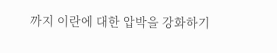까지 이란에 대한 압박을 강화하기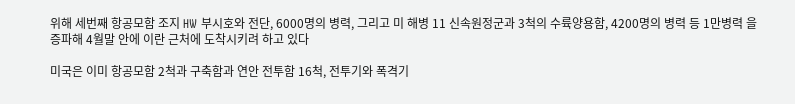위해 세번째 항공모함 조지 HW 부시호와 전단, 6000명의 병력, 그리고 미 해병 11 신속원정군과 3척의 수륙양용함, 4200명의 병력 등 1만병력 을 증파해 4월말 안에 이란 근처에 도착시키려 하고 있다

미국은 이미 항공모함 2척과 구축함과 연안 전투함 16척, 전투기와 폭격기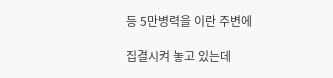등 5만병력을 이란 주변에

집결시켜 놓고 있는데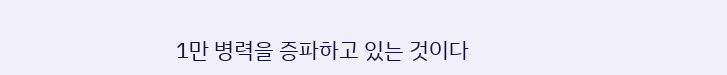1만 병력을 증파하고 있는 것이다